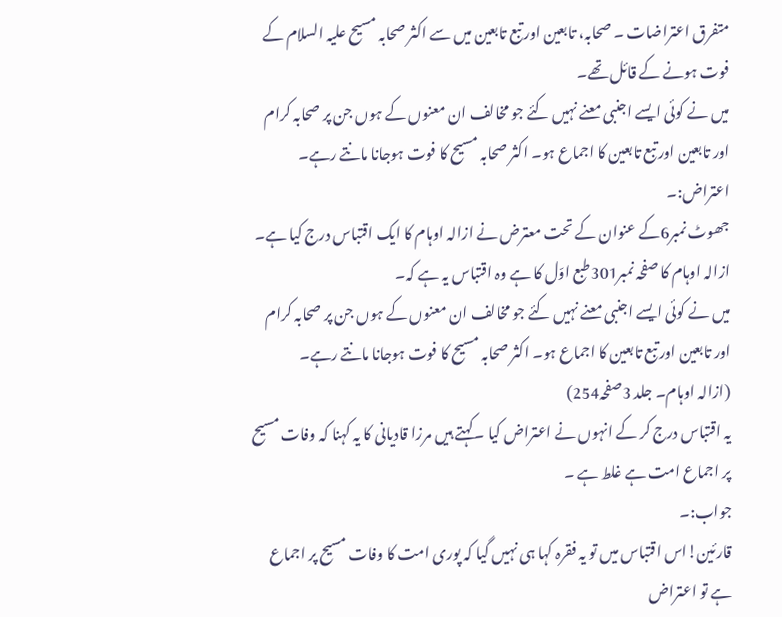متفرق اعتراضات ۔ صحابہ، تابعین اور تبع تابعین میں سے اکثر صحابہ مسیح علیہ السلام کے فوت ہونے کے قائل تھے۔
میں نے کوئی ایسے اجنبی معنے نہیں کئے جو مخالف ان معنوں کے ہوں جن پر صحابہ کرام اور تابعین اور تبع تابعین کا اجماع ہو۔ اکثر صحابہ مسیح کا فوت ہوجانا مانتے رہے۔
اعتراض:۔
جھوٹ نمبر6کے عنوان کے تحت معترض نے ازالہ اوہام کا ایک اقتباس درج کیا ہے۔
ازالہ اوہام کا صفحہ نمبر301طبع اوّل کا ہے وہ اقتباس یہ ہے کہ۔
میں نے کوئی ایسے اجنبی معنے نہیں کئے جو مخالف ان معنوں کے ہوں جن پر صحابہ کرام اور تابعین اور تبع تابعین کا اجماع ہو۔ اکثر صحابہ مسیح کا فوت ہوجانا مانتے رہے۔
(ازالہ اوہام۔ جلد 3صفحہ254)
یہ اقتباس درج کر کے انہوں نے اعتراض کیا ۔کہتے ہیں مرزا قادیانی کا یہ کہنا کہ وفات مسیح پر اجماع امت ہے غلط ہے ۔
جواب:۔
قارئین!اس اقتباس میں تو یہ فقرہ کہا ہی نہیں گیا کہ پوری امت کا وفات مسیح پر اجماع ہے تو اعتراض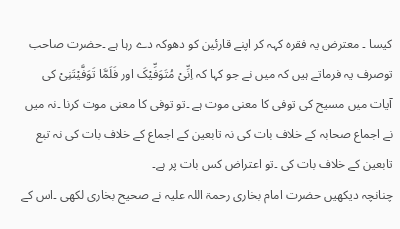کیسا ۔ معترض یہ فقرہ کہہ کر اپنے قارئین کو دھوکہ دے رہا ہے ۔حضرت صاحب توصرف یہ فرماتے ہیں کہ میں نے جو کہا کہ اِنِّیْ مُتَوَفِّیْکَ اور فَلَمَّا تَوَفَّیْتَنِیْ کی آیات میں مسیح کی توفی کا معنی موت ہے ۔تو توفی کا معنی موت کرنا ۔نہ میں نے اجماع صحابہ کے خلاف بات کی نہ تابعین کے اجماع کے خلاف بات کی نہ تبع تابعین کے خلاف بات کی ۔تو اعتراض کس بات پر ہے۔
چنانچہ دیکھیں حضرت امام بخاری رحمۃ اللہ علیہ نے صحیح بخاری لکھی ۔اس کے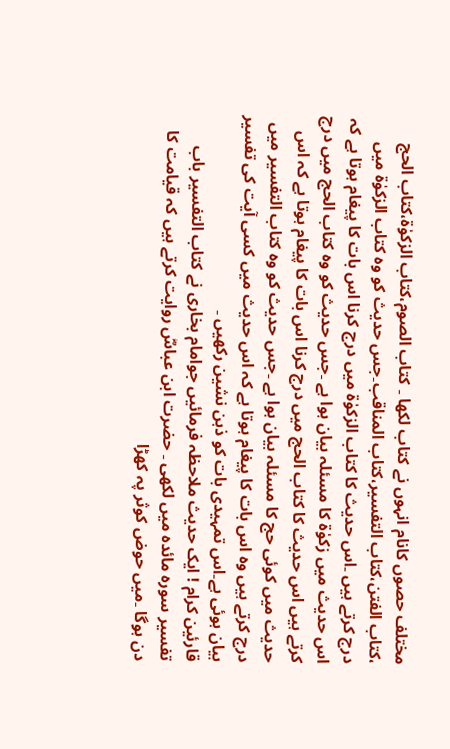مختلف حصوں کانام انہوں نے کتاب لکھا ۔ کتاب الصوم،کتاب الزکوٰة،کتاب الحج ،کتاب الفتن،کتاب التفسیر،کتاب المناقب۔جس حدیث کو وہ کتاب الزکوٰة میں درج کرتے ہیں ۔اس حدیث کا کتاب الزکوٰة میں درج کرنا اس بات کا پیغام ہوتا ہے کہ اس حدیث میں زکوٰة کا مسئلہ بیان ہوا ہے ۔جس حدیث کو وہ کتاب الحج میں درج کرتے ہیں اس حدیث کا کتاب الحج میں درج کرنا اس بات کا پیغام ہوتا ہے کہ اس حدیث میں کوئی حج کا مسئلہ بیان ہوا ہے ۔جس حدیث کو وہ کتاب التفسیر میں درج کرتے ہیں وہ اس بات کا پیغام ہوتا ہے کہ اس حدیث میں کسی آیت کی تفسیر بیان ہوئی ہے۔اس تمہیدی بات کو ذہن نشین رکھیں ۔
قارئین کرام ! ایک حدیث ملاحظہ فرمائیں جوامام بخاری نے کتاب التفسیر باب تفسیر سورہ مائدہ میں لکھی ۔ حضرت ابن عباسؓ روایت کرتے ہیں کہ قیامت کا دن ہوگا ۔میں حوض کوثر پہ کھڑا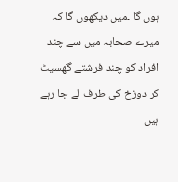ہوں گا ۔میں دیکھوں گا کہ میرے صحابہ میں سے چند افراد کو چند فرشتے گھسیٹ کر دوزخ کی طرف لے جا رہے ہیں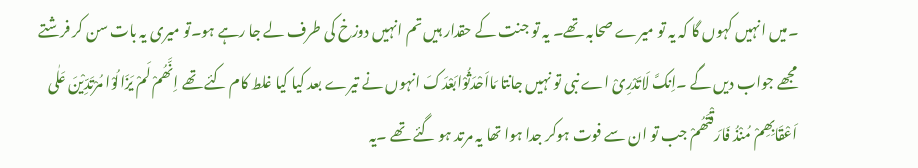۔میں انہیں کہوں گا کہ یہ تو میرے صحابہ تھے۔ یہ تو جنت کے حقدار ہیں تم انہیں دوزخ کی طرف لے جا رہے ہو۔تو میری یہ بات سن کر فرشتے مجھے جواب دیں گے ۔اِنکَّ لَاتَدْرِیْ اے نبی تو نہیں جانتا مَااَحْدَثُوْابَعْدَکَ انہوں نے تیرے بعد کیا کیا غلط کام کئے تھے اِنَّھُمْ لَمْ یَزَالُوْا مُرْتَدِّیْنَ عَلٰی اَعْقَابِھِمْ مُنْذُ فَارَقْتَھُمْ جب تو ان سے فوت ہوکر جدا ہوا تھا یہ مرتد ہو گئے تھے ۔یہ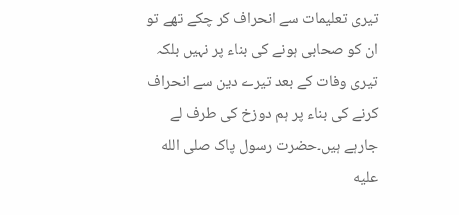تیری تعلیمات سے انحراف کر چکے تھے تو ان کو صحابی ہونے کی بناء پر نہیں بلکہ تیری وفات کے بعد تیرے دین سے انحراف کرنے کی بناء پر ہم دوزخ کی طرف لے جارہے ہیں۔حضرت رسول پاک صلى الله عليه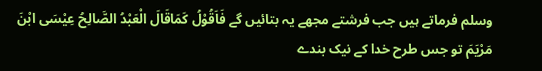وسلم فرماتے ہیں جب فرشتے مجھے یہ بتائیں گے فَاَقُوْلُ کَمَاقَالَ الْعَبْدُ الصَّالِحُ عِیْسَی ابْنَ مَرْیَمَ تو جس طرح خدا کے نیک بندے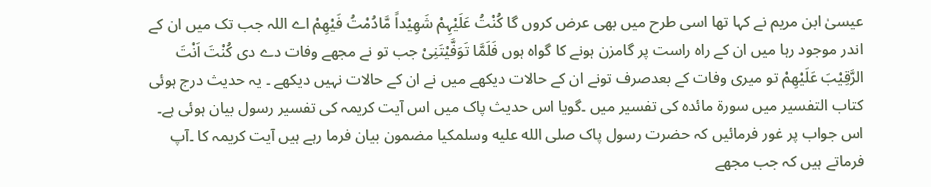عیسیٰ ابن مریم نے کہا تھا اسی طرح میں بھی عرض کروں گا کُنْتُ عَلَیْہِمْ شَھِیْداً مَّادُمْتُ فَیْھِمْ اے اللہ جب تک میں ان کے اندر موجود رہا میں ان کے راہ راست پر گامزن ہونے کا گواہ ہوں فَلَمَّا تَوَفَّیْتَنِیْ جب تو نے مجھے وفات دے دی کُنْتَ اَنْتَ الرَّقِیْبَ عَلَیْھِمْ تو میری وفات کے بعدصرف تونے ان کے حالات دیکھے میں نے ان کے حالات نہیں دیکھے ۔ یہ حدیث درج ہوئی کتاب التفسیر میں سورة مائدہ کی تفسیر میں ۔گویا اس حدیث پاک میں اس آیت کریمہ کی تفسیر رسول بیان ہوئی ہے۔
اس جواب پر غور فرمائیں کہ حضرت رسول پاک صلى الله عليه وسلمکیا مضمون بیان فرما رہے ہیں آیت کریمہ کا ۔آپ فرماتے ہیں کہ جب مجھے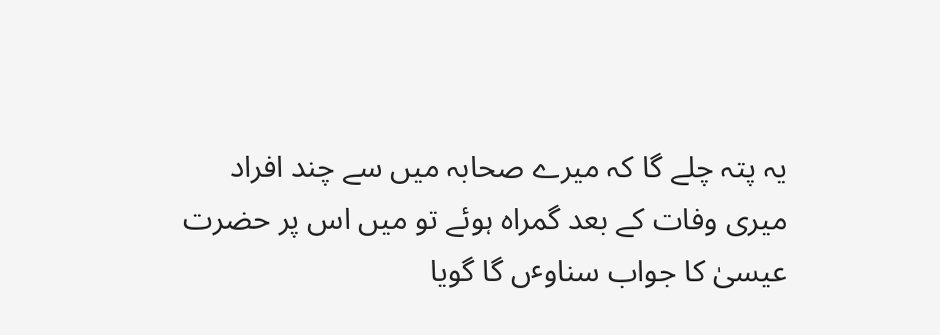یہ پتہ چلے گا کہ میرے صحابہ میں سے چند افراد میری وفات کے بعد گمراہ ہوئے تو میں اس پر حضرت عیسیٰ کا جواب سناوٴں گا گویا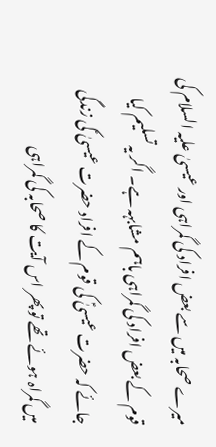میرے صحابہ میں سے بعض افراد کی گمراہی اور عیسیٰ علیہ السلام کی قوم کے بعض افراد کی گمراہی باہم مشابہہ ہے۔ اگر یہ تسلیم کیا جائے کہ حضرت عیسیٰؑ کی قوم کے افراد حضرت عیسیٰ ؑکی زندگی میں گمراہ ہوئے تھے تو پھر اس آیت کا صحابہ کی گمراہی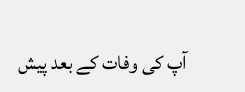آپ کی وفات کے بعد پیش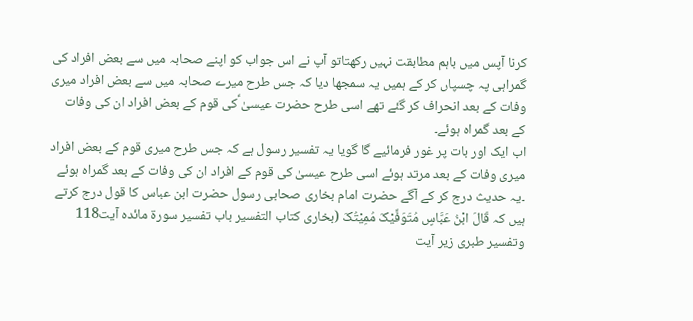کرنا آپس میں باہم مطابقت نہیں رکھتاتو آپ نے اس جواب کو اپنے صحابہ میں سے بعض افراد کی گمراہی پہ چسپاں کر کے ہمیں یہ سمجھا دیا کہ جس طرح میرے صحابہ میں سے بعض افراد میری وفات کے بعد انحراف کر گئے تھے اسی طرح حضرت عیسیٰ ؑکی قوم کے بعض افراد ان کی وفات کے بعد گمراہ ہوئے۔
اب ایک اور بات پر غور فرمائیے گا گویا یہ تفسیر رسول ہے کہ جس طرح میری قوم کے بعض افراد میری وفات کے بعد مرتد ہوئے اسی طرح عیسیٰ کی قوم کے افراد ان کی وفات کے بعد گمراہ ہوئے ۔یہ حدیث درج کر کے آگے حضرت امام بخاری صحابی رسول حضرت ابن عباس کا قول درج کرتے ہیں کہ قَالَ ابْنُ عَبَّاسٍ مُتَوَفِّیْکَ مُمِیْتُکَ (بخاری کتاب التفسیر باب تفسیر سورة مائدہ آیت118 وتفسیر طبری زیر آیت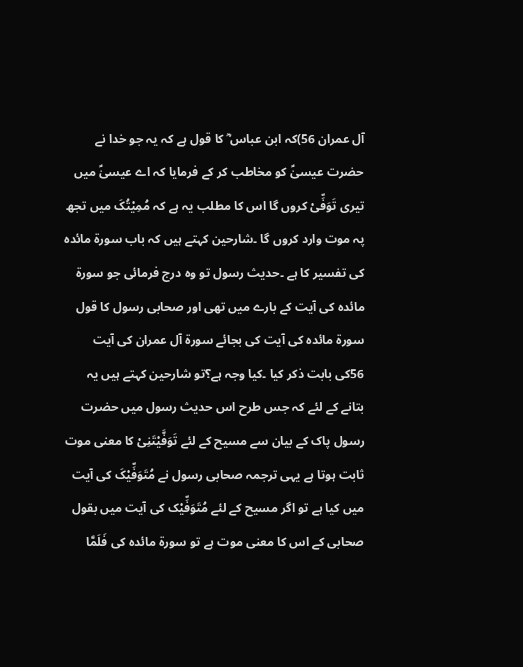آل عمران 56)کہ ابن عباس ؓ کا قول ہے کہ یہ جو خدا نے حضرت عیسیٰؑ کو مخاطب کر کے فرمایا کہ اے عیسیٰؑ میں تیری تَوَفِّیْ کروں گا اس کا مطلب یہ ہے کہ مُمِیْتُکَ میں تجھ پہ موت وارد کروں گا ۔شارحین کہتے ہیں کہ باب سورة مائدہ کی تفسیر کا ہے ۔حدیث رسول تو وہ درج فرمائی جو سورة مائدہ کی آیت کے بارے میں تھی اور صحابی رسول کا قول سورة مائدہ کی آیت کی بجائے سورة آل عمران کی آیت 56کی بابت ذکر کیا ۔کیا وجہ ہے؟تو شارحین کہتے ہیں یہ بتانے کے لئے کہ جس طرح اس حدیث رسول میں حضرت رسول پاک کے بیان سے مسیح کے لئے تَوَفَّیْتَنِیْ کا معنی موت ثابت ہوتا ہے یہی ترجمہ صحابی رسول نے مُتَوَفِّیْکَ کی آیت میں کیا ہے تو اگر مسیح کے لئے مُتَوَفِّیْک کی آیت میں بقول صحابی کے اس کا معنی موت ہے تو سورة مائدہ کی فَلَمَّا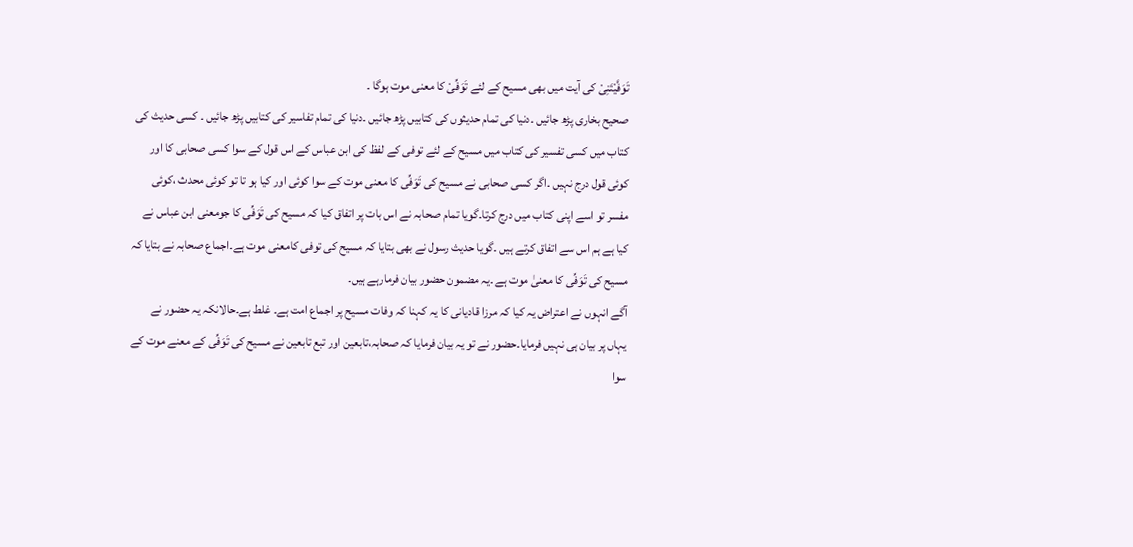تَوَفَّیْتَنِیْ کی آیت میں بھی مسیح کے لئے تَوَفِّیْ کا معنی موت ہوگا ۔
صحیح بخاری پڑھ جائیں ۔دنیا کی تمام حدیثوں کی کتابیں پڑھ جائیں ۔دنیا کی تمام تفاسیر کی کتابیں پڑھ جائیں ۔ کسی حدیث کی کتاب میں کسی تفسیر کی کتاب میں مسیح کے لئے توفی کے لفظ کی ابن عباس کے اس قول کے سوا کسی صحابی کا اور کوئی قول درج نہیں ۔اگر کسی صحابی نے مسیح کی تَوَفِّی کا معنی موت کے سوا کوئی اور کیا ہو تا تو کوئی محدث ،کوئی مفسر تو اسے اپنی کتاب میں درج کرتا۔گویا تمام صحابہ نے اس بات پر اتفاق کیا کہ مسیح کی تَوَفِّی کا جومعنی ابن عباس نے کیا ہے ہم اس سے اتفاق کرتے ہیں ۔گویا حدیث رسول نے بھی بتایا کہ مسیح کی توفی کامعنی موت ہے۔اجماع صحابہ نے بتایا کہ مسیح کی تَوَفِّی کا معنیٰ موت ہے ۔یہ مضمون حضور بیان فرمارہے ہیں۔
آگے انہوں نے اعتراض یہ کیا کہ مرزا قادیانی کا یہ کہنا کہ وفات مسیح پر اجماع امت ہے۔ غلط ہے۔حالانکہ یہ حضور نے یہاں پر بیان ہی نہیں فرمایا۔حضور نے تو یہ بیان فرمایا کہ صحابہ،تابعین اور تبع تابعین نے مسیح کی تَوَفِّی کے معنے موت کے سوا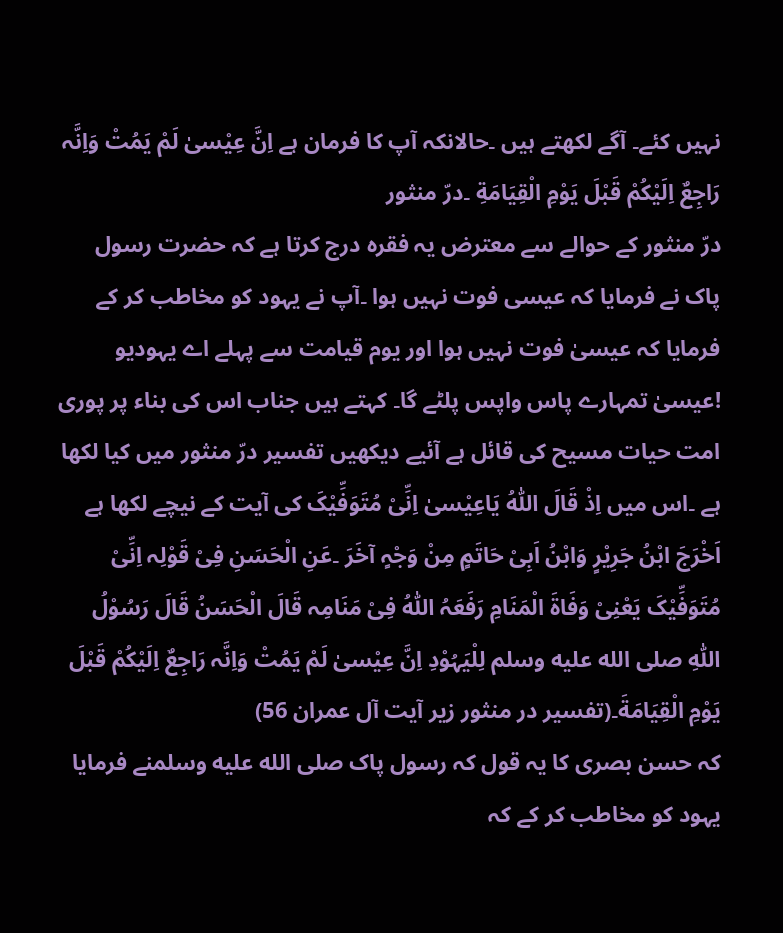نہیں کئے۔ آگے لکھتے ہیں ۔حالانکہ آپ کا فرمان ہے اِنَّ عِیْسیٰ لَمْ یَمُتْ وَاِنَّہ رَاجِعٌ اِلَیْکُمْ قَبْلَ یَوْمِ الْقِیَامَةِ ۔درّ منثور
درّ منثور کے حوالے سے معترض یہ فقرہ درج کرتا ہے کہ حضرت رسول پاک نے فرمایا کہ عیسی فوت نہیں ہوا ۔آپ نے یہود کو مخاطب کر کے فرمایا کہ عیسیٰ فوت نہیں ہوا اور یوم قیامت سے پہلے اے یہودیو !عیسیٰ تمہارے پاس واپس پلٹے گا۔ کہتے ہیں جناب اس کی بناء پر پوری امت حیات مسیح کی قائل ہے آئیے دیکھیں تفسیر درّ منثور میں کیا لکھا ہے ۔اس میں اِذْ قَالَ اللّٰہُ یَاعِیْسیٰ اِنِّیْ مُتَوَفِّیْکَ کی آیت کے نیچے لکھا ہے اَخْرَجَ ابْنُ جَرِیْرٍ وَابْنُ اَبِیْ حَاتَمٍ مِنْ وَجْہٍ آخَرَ ۔عَنِ الْحَسَنِ فِیْ قَوْلِہ اِنِّیْ مُتَوَفِّیْکَ یَعْنِیْ وَفَاةَ الْمَنَامِ رَفَعَہُ اللّٰہُ فِیْ مَنَامِہ قَالَ الْحَسَنُ قَالَ رَسُوْلُ اللّٰہِ صلى الله عليه وسلم لِلْیَہُوْدِ اِنَّ عِیْسیٰ لَمْ یَمُتْ وَاِنَّہ رَاجِعٌ اِلَیْکُمْ قَبْلَ یَوْمِ الْقِیَامَةَ۔(تفسیر در منثور زیر آیت آل عمران 56)
کہ حسن بصری کا یہ قول کہ رسول پاک صلى الله عليه وسلمنے فرمایا یہود کو مخاطب کر کے کہ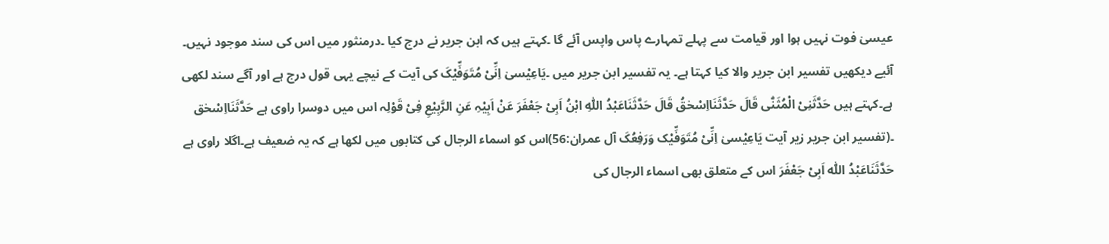عیسیٰ فوت نہیں ہوا اور قیامت سے پہلے تمہارے پاس واپس آئے گا ۔کہتے ہیں کہ ابن جریر نے درج کیا ۔درمنثور میں اس کی سند موجود نہیں۔ آئیے دیکھیں تفسیر ابن جریر والا کیا کہتا ہے۔ یہ تفسیر ابن جریر میں ۔یَاعِیْسیٰ اِنِّیْ مُتَوَفِّیْکَ کی آیت کے نیچے یہی قول درج ہے اور آگے سند لکھی ہے۔کہتے ہیں حَدَّثَنِیْ الْمُثَنّٰی قَالَ حَدَّثَنَااِسْحٰقُ قَالَ حَدَّثَنَاعَبْدُ اللّٰہِ ابْنُ اَبِیْ جَعْفَرَ عَنْ اَبِیْہِ عَنِ الرَّبِیْعِ فِیْ قَوْلِہ اس میں دوسرا راوی ہے حَدَّثَنَااِسْحٰق ۔(تفسیر ابن جریر زیر آیت یَاعِیْسیٰ اِنِّیْ مُتَوَفِّیْک وَرَفِعُکَ آل عمران:56)اس کو اسماء الرجال کی کتابوں میں لکھا ہے کہ یہ ضعیف ہے۔اگلا راوی ہے حَدَّثَنَاعَبْدُ اللّٰہ اَبِیْ جَعْفَرَ اس کے متعلق بھی اسماء الرجال کی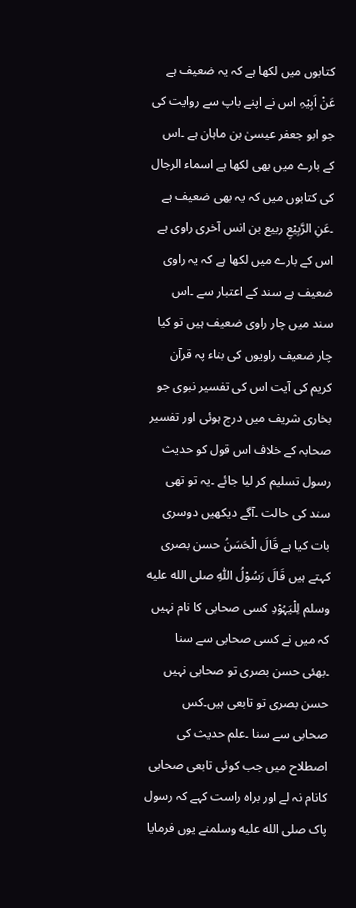کتابوں میں لکھا ہے کہ یہ ضعیف ہے عَنْ اَبِیْہِ اس نے اپنے باپ سے روایت کی جو ابو جعفر عیسیٰ بن ماہان ہے ۔اس کے بارے میں بھی لکھا ہے اسماء الرجال کی کتابوں میں کہ یہ بھی ضعیف ہے ۔عَنِ الرَّبِیْعِ ربیع بن انس آخری راوی ہے اس کے بارے میں لکھا ہے کہ یہ راوی ضعیف ہے سند کے اعتبار سے ۔اس سند میں چار راوی ضعیف ہیں تو کیا چار ضعیف راویوں کی بناء پہ قرآن کریم کی آیت اس کی تفسیر نبوی جو بخاری شریف میں درج ہوئی اور تفسیر صحابہ کے خلاف اس قول کو حدیث رسول تسلیم کر لیا جائے ۔یہ تو تھی سند کی حالت ۔آگے دیکھیں دوسری بات کیا ہے قَالَ الْحَسَنُ حسن بصری کہتے ہیں قَالَ رَسُوْلُ اللّٰہِ صلى الله عليه وسلم لِلْیَہُوْدِ کسی صحابی کا نام نہیں کہ میں نے کسی صحابی سے سنا ۔بھئی حسن بصری تو صحابی نہیں حسن بصری تو تابعی ہیں۔کس صحابی سے سنا ۔علم حدیث کی اصطلاح میں جب کوئی تابعی صحابی کانام نہ لے اور براہ راست کہے کہ رسول پاک صلى الله عليه وسلمنے یوں فرمایا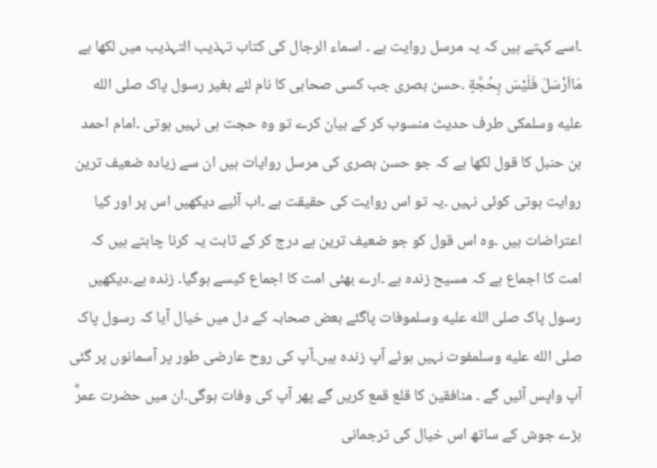۔اسے کہتے ہیں کہ یہ مرسل روایت ہے ۔ اسماء الرجال کی کتاب تہذیب التہذیب میں لکھا ہے مَااَرْسَلَ فَلَیْسَ بِحُجَّةٍ ۔حسن بصری جب کسی صحابی کا نام لئے بغیر رسول پاک صلى الله عليه وسلمکی طرف حدیث منسوب کر کے بیان کرے تو وہ حجت ہی نہیں ہوتی ۔امام احمد بن حنبل کا قول لکھا ہے کہ جو حسن بصری کی مرسل روایات ہیں ان سے زیادہ ضعیف ترین روایت ہوتی کوئی نہیں ۔یہ تو اس روایت کی حقیقت ہے ۔اب آئیے دیکھیں اس پر اور کیا اعتراضات ہیں ۔وہ اس قول کو جو ضعیف ترین ہے درج کر کے ثابت یہ کرنا چاہتے ہیں کہ امت کا اجماع ہے کہ مسیح زندہ ہے ۔ارے بھئی امت کا اجماع کیسے ہوگیا۔ زندہ ہے۔دیکھیں رسول پاک صلى الله عليه وسلموفات پاگئے بعض صحابہ کے دل میں خیال آیا کہ رسول پاک صلى الله عليه وسلمفوت نہیں ہوئے آپ زندہ ہیں۔آپ کی روح عارضی طور پر آسمانوں پر گئی آپ واپس آئیں گے ۔ منافقین کا قلع قمع کریں گے پھر آپ کی وفات ہوگی۔ان میں حضرت عمرؓ بڑے جوش کے ساتھ اس خیال کی ترجمانی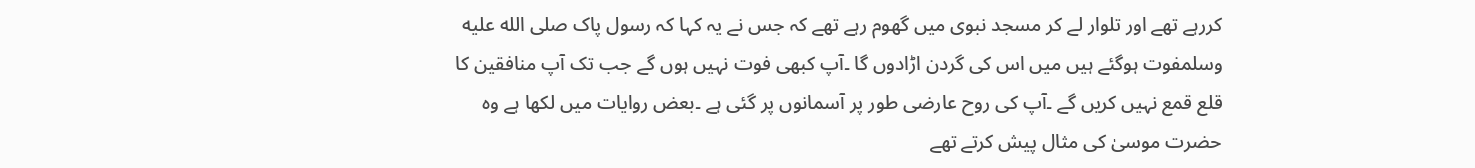کررہے تھے اور تلوار لے کر مسجد نبوی میں گھوم رہے تھے کہ جس نے یہ کہا کہ رسول پاک صلى الله عليه وسلمفوت ہوگئے ہیں میں اس کی گردن اڑادوں گا ۔آپ کبھی فوت نہیں ہوں گے جب تک آپ منافقین کا قلع قمع نہیں کریں گے ۔آپ کی روح عارضی طور پر آسمانوں پر گئی ہے ۔بعض روایات میں لکھا ہے وہ حضرت موسیٰ کی مثال پیش کرتے تھے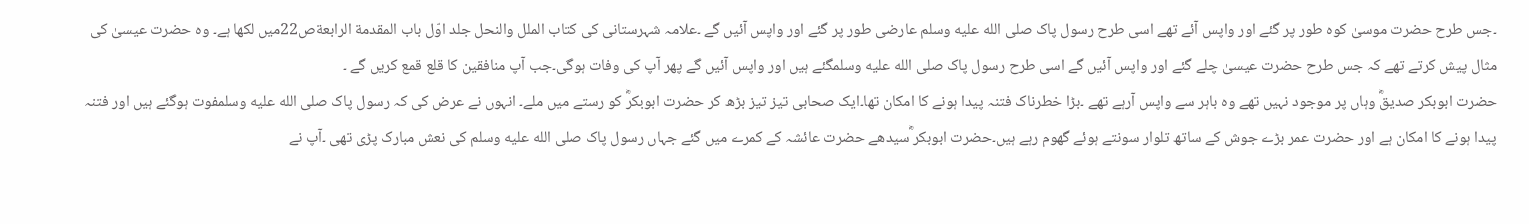۔جس طرح حضرت موسیٰ کوہ طور پر گئے اور واپس آئے تھے اسی طرح رسول پاک صلى الله عليه وسلم عارضی طور پر گئے اور واپس آئیں گے ۔علامہ شہرستانی کی کتاب الملل والنحل جلد اوّل باب المقدمة الرابعةص22میں لکھا ہے۔ وہ حضرت عیسیٰ کی مثال پیش کرتے تھے کہ جس طرح حضرت عیسیٰ چلے گئے اور واپس آئیں گے اسی طرح رسول پاک صلى الله عليه وسلمگئے ہیں اور واپس آئیں گے پھر آپ کی وفات ہوگی۔جب آپ منافقین کا قلع قمع کریں گے ۔
حضرت ابوبکر صدیقؓ وہاں پر موجود نہیں تھے وہ باہر سے واپس آرہے تھے ۔بڑا خطرناک فتنہ پیدا ہونے کا امکان تھا۔ایک صحابی تیز تیز بڑھ کر حضرت ابوبکرؓ کو رستے میں ملے۔ انہوں نے عرض کی کہ رسول پاک صلى الله عليه وسلمفوت ہوگئے ہیں اور فتنہ پیدا ہونے کا امکان ہے اور حضرت عمر بڑے جوش کے ساتھ تلوار سونتے ہوئے گھوم رہے ہیں۔حضرت ابوبکر ؓسیدھے حضرت عائشہ کے کمرے میں گئے جہاں رسول پاک صلى الله عليه وسلم کی نعش مبارک پڑی تھی ۔آپ نے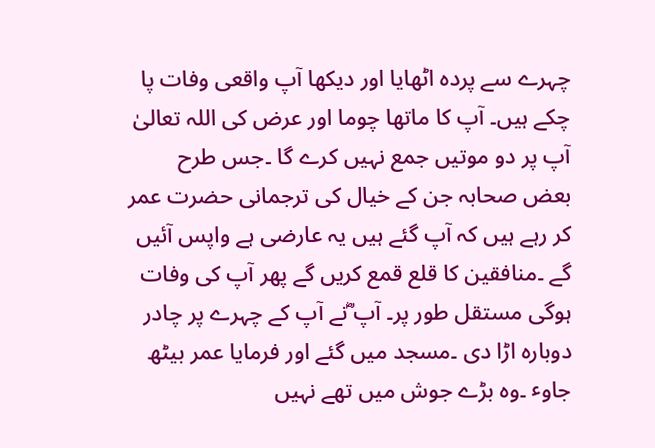چہرے سے پردہ اٹھایا اور دیکھا آپ واقعی وفات پا چکے ہیں۔ آپ کا ماتھا چوما اور عرض کی اللہ تعالیٰ آپ پر دو موتیں جمع نہیں کرے گا ۔جس طرح بعض صحابہ جن کے خیال کی ترجمانی حضرت عمر کر رہے ہیں کہ آپ گئے ہیں یہ عارضی ہے واپس آئیں گے ۔منافقین کا قلع قمع کریں گے پھر آپ کی وفات ہوگی مستقل طور پر۔ آپ ؓنے آپ کے چہرے پر چادر دوبارہ اڑا دی ۔مسجد میں گئے اور فرمایا عمر بیٹھ جاوٴ ۔وہ بڑے جوش میں تھے نہیں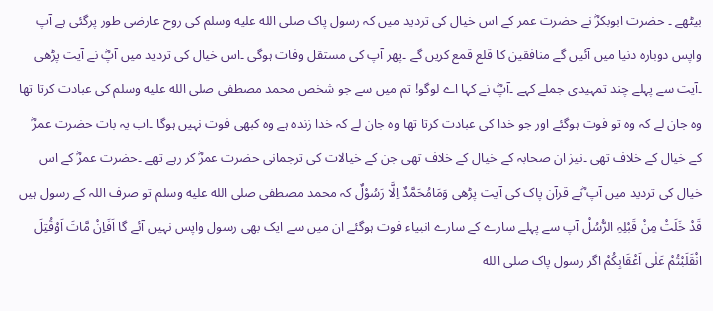بیٹھے ۔ حضرت ابوبکرؓ نے حضرت عمر کے اس خیال کی تردید میں کہ رسول پاک صلى الله عليه وسلم کی روح عارضی طور پرگئی ہے آپ واپس دوبارہ دنیا میں آئیں گے منافقین کا قلع قمع کریں گے ۔پھر آپ کی مستقل وفات ہوگی ۔اس خیال کی تردید میں آپؓ نے آیت پڑھی ۔آیت سے پہلے چند تمہیدی جملے کہے ۔آپؓ نے کہا اے لوگو! تم میں سے جو شخص محمد مصطفی صلى الله عليه وسلم کی عبادت کرتا تھا وہ جان لے کہ وہ تو فوت ہوگئے اور جو خدا کی عبادت کرتا تھا وہ جان لے کہ خدا زندہ ہے وہ کبھی فوت نہیں ہوگا ۔اب یہ بات حضرت عمرؓ کے خیال کے خلاف تھی ۔نیز ان صحابہ کے خیال کے خلاف تھی جن کے خیالات کی ترجمانی حضرت عمرؓ کر رہے تھے ۔حضرت عمرؓ کے اس خیال کی تردید میں آپ ؓنے قرآن پاک کی آیت پڑھی وَمَامُحَمَّدٌ اِلَّا رَسُوْلٌ کہ محمد مصطفی صلى الله عليه وسلم تو صرف اللہ کے رسول ہیں قَدْ خَلَتْ مِنْ قَبْلِہِ الرُّسُلْ آپ سے پہلے سارے کے سارے انبیاء فوت ہوگئے ان میں سے ایک بھی رسول واپس نہیں آئے گا اَفَاِنْ مَّاتَ اَوْقُتِلَ انْقَلَبْتُمْ عَلٰی اَعْقَابِکُمْ اگر رسول پاک صلى الله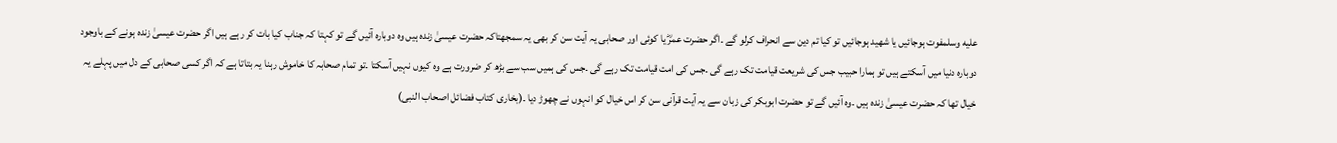عليه وسلمفوت ہوجائیں یا شھید ہوجائیں تو کیا تم دین سے انحراف کرلو گے ۔اگر حضرت عمرؓ یا کوئی اور صحابی یہ آیت سن کر بھی یہ سمجھتاکہ حضرت عیسیٰ زندہ ہیں وہ دوبارہ آئیں گے تو کہتا کہ جناب کیا بات کر رہے ہیں اگر حضرت عیسیٰ زندہ ہونے کے باوجود دوبارہ دنیا میں آسکتے ہیں تو ہمارا حبیب جس کی شریعت قیامت تک رہے گی ۔جس کی امت قیامت تک رہے گی ۔جس کی ہمیں سب سے بڑھ کر ضرورت ہے وہ کیوں نہیں آسکتا ۔تو تمام صحابہ کا خاموش رہنا یہ بتاتا ہے کہ اگر کسی صحابی کے دل میں پہلے یہ خیال تھا کہ حضرت عیسیٰ زندہ ہیں ۔وہ آئیں گے تو حضرت ابوبکر کی زبان سے یہ آیت قرآنی سن کر اس خیال کو انہوں نے چھوڑ دیا ۔(بخاری کتاب فضائل اصحاب النبی)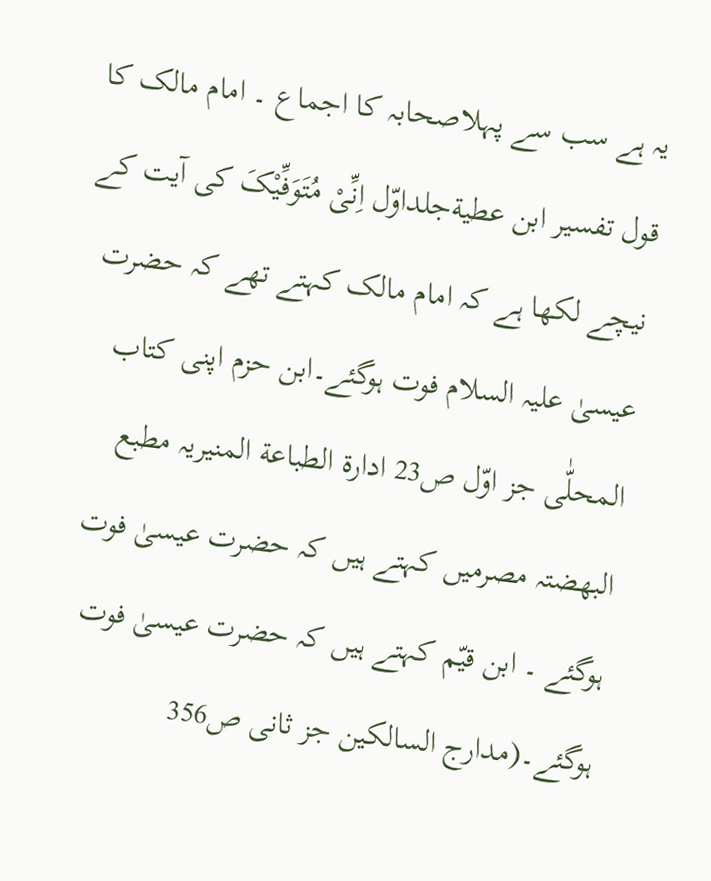یہ ہے سب سے پہلاصحابہ کا اجماع ۔ امام مالک کا قول تفسیر ابن عطیةجلداوّل اِنِّیْ مُتَوَفِّیْکَ کی آیت کے نیچے لکھا ہے کہ امام مالک کہتے تھے کہ حضرت عیسیٰ علیہ السلام فوت ہوگئے۔ابن حزم اپنی کتاب المحلّٰی جز اوّل ص23 ادارة الطباعة المنیریہ مطبع البھضتہ مصرمیں کہتے ہیں کہ حضرت عیسیٰ فوت ہوگئے ۔ ابن قیّم کہتے ہیں کہ حضرت عیسیٰ فوت ہوگئے۔(مدارج السالکین جز ثانی ص356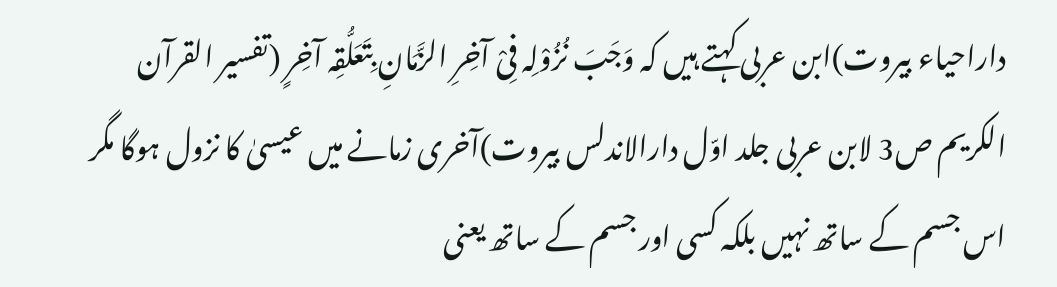داراحیاء بیروت)ابن عربی کہتے ہیں کہ وَجَبَ نُزُوْلِہ فِیْ آخِرِ الزَّمَانِ بِتَعَلُّقِہ آخِرٍ (تفسیر القرآن الکریم ص3 لابن عربی جلد اوّل دارالاندلس بیروت)آخری زمانے میں عیسیٰ کا نزول ہوگا مگر اس جسم کے ساتھ نہیں بلکہ کسی اور جسم کے ساتھ یعنی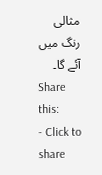مثالی رنگ میں آئے گا۔
Share this:
- Click to share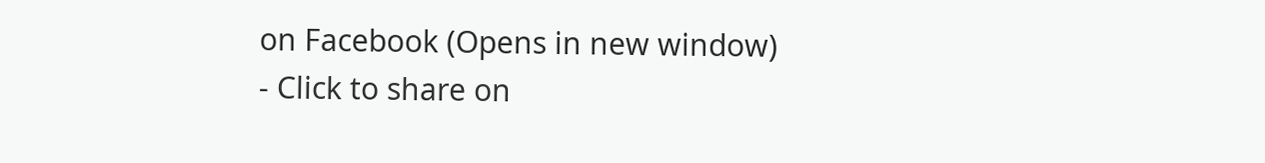on Facebook (Opens in new window)
- Click to share on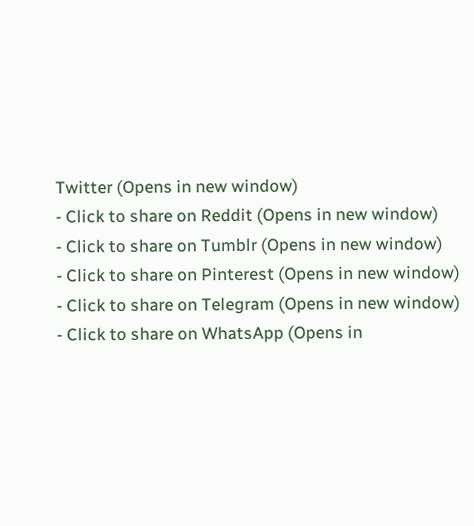Twitter (Opens in new window)
- Click to share on Reddit (Opens in new window)
- Click to share on Tumblr (Opens in new window)
- Click to share on Pinterest (Opens in new window)
- Click to share on Telegram (Opens in new window)
- Click to share on WhatsApp (Opens in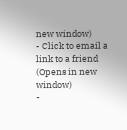new window)
- Click to email a link to a friend (Opens in new window)
-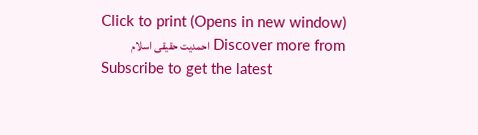Click to print (Opens in new window)
Discover more from احمدیت حقیقی اسلام
Subscribe to get the latest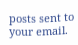posts sent to your email.